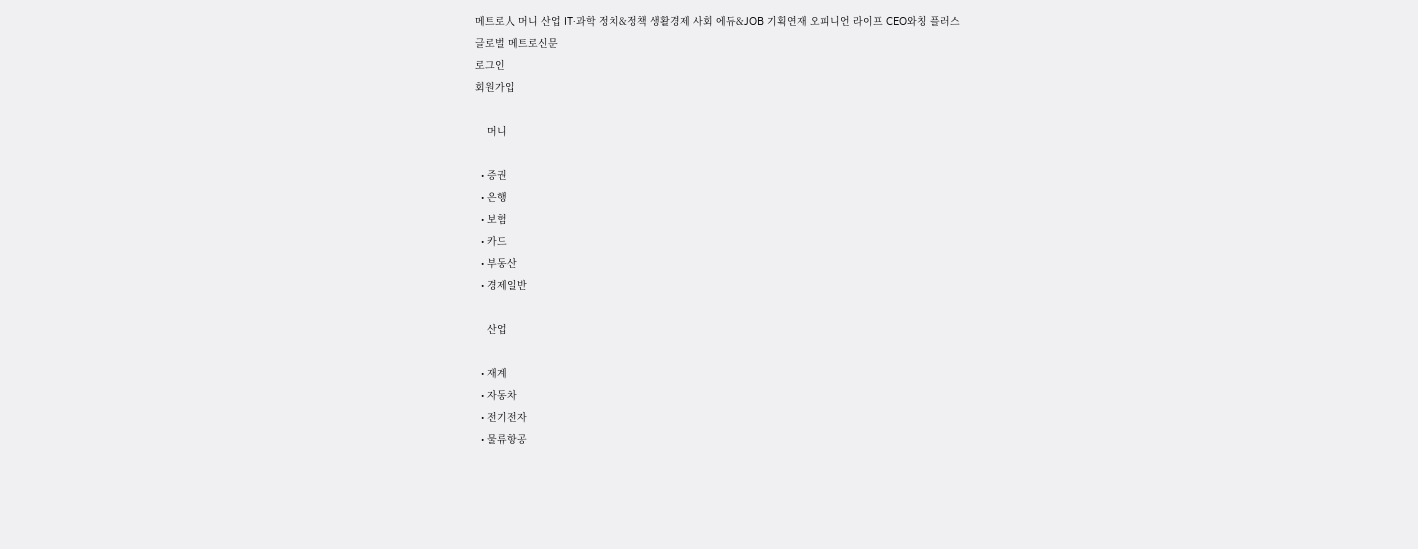메트로人 머니 산업 IT·과학 정치&정책 생활경제 사회 에듀&JOB 기획연재 오피니언 라이프 CEO와칭 플러스
글로벌 메트로신문
로그인
회원가입

    머니

  • 증권
  • 은행
  • 보험
  • 카드
  • 부동산
  • 경제일반

    산업

  • 재계
  • 자동차
  • 전기전자
  • 물류항공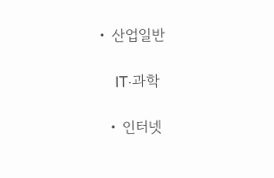• 산업일반

    IT·과학

  • 인터넷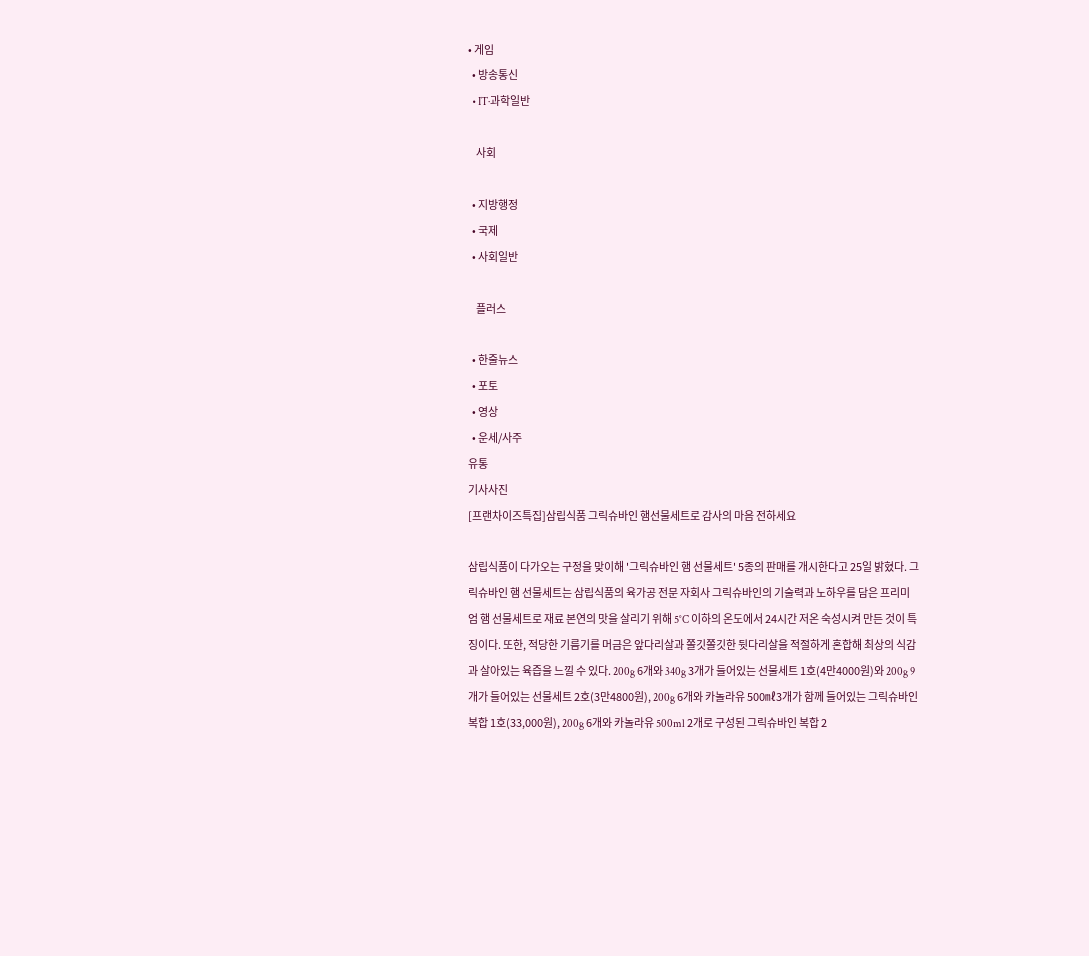• 게임
  • 방송통신
  • IT·과학일반

    사회

  • 지방행정
  • 국제
  • 사회일반

    플러스

  • 한줄뉴스
  • 포토
  • 영상
  • 운세/사주
유통
기사사진
[프랜차이즈특집]삼립식품 그릭슈바인 햄선물세트로 감사의 마음 전하세요

삼립식품이 다가오는 구정을 맞이해 '그릭슈바인 햄 선물세트' 5종의 판매를 개시한다고 25일 밝혔다. 그릭슈바인 햄 선물세트는 삼립식품의 육가공 전문 자회사 그릭슈바인의 기술력과 노하우를 담은 프리미엄 햄 선물세트로 재료 본연의 맛을 살리기 위해 5°C 이하의 온도에서 24시간 저온 숙성시켜 만든 것이 특징이다. 또한, 적당한 기름기를 머금은 앞다리살과 쫄깃쫄깃한 뒷다리살을 적절하게 혼합해 최상의 식감과 살아있는 육즙을 느낄 수 있다. 200g 6개와 340g 3개가 들어있는 선물세트 1호(4만4000원)와 200g 9개가 들어있는 선물세트 2호(3만4800원), 200g 6개와 카놀라유 500㎖3개가 함께 들어있는 그릭슈바인 복합 1호(33,000원), 200g 6개와 카놀라유 500ml 2개로 구성된 그릭슈바인 복합 2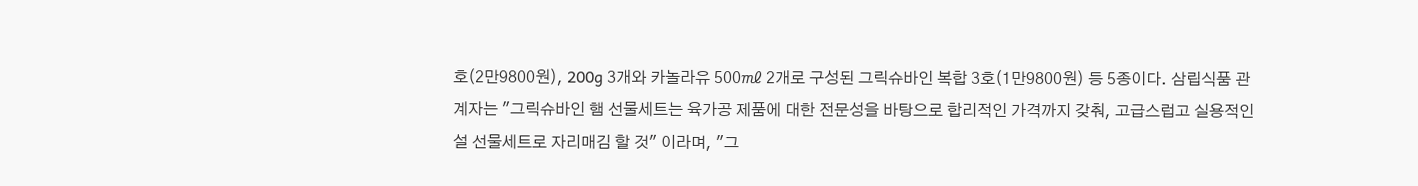호(2만9800원), 200g 3개와 카놀라유 500㎖ 2개로 구성된 그릭슈바인 복합 3호(1만9800원) 등 5종이다. 삼립식품 관계자는 "그릭슈바인 햄 선물세트는 육가공 제품에 대한 전문성을 바탕으로 합리적인 가격까지 갖춰, 고급스럽고 실용적인 설 선물세트로 자리매김 할 것" 이라며, "그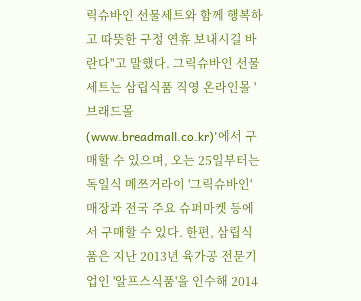릭슈바인 선물세트와 함께 행복하고 따뜻한 구정 연휴 보내시길 바란다"고 말했다. 그릭슈바인 선물세트는 삼립식품 직영 온라인몰 '브래드몰(www.breadmall.co.kr)'에서 구매할 수 있으며, 오는 25일부터는 독일식 메쯔거라이 '그릭슈바인' 매장과 전국 주요 슈퍼마켓 등에서 구매할 수 있다. 한편, 삼립식품은 지난 2013년 육가공 전문기업인 '알프스식품'을 인수해 2014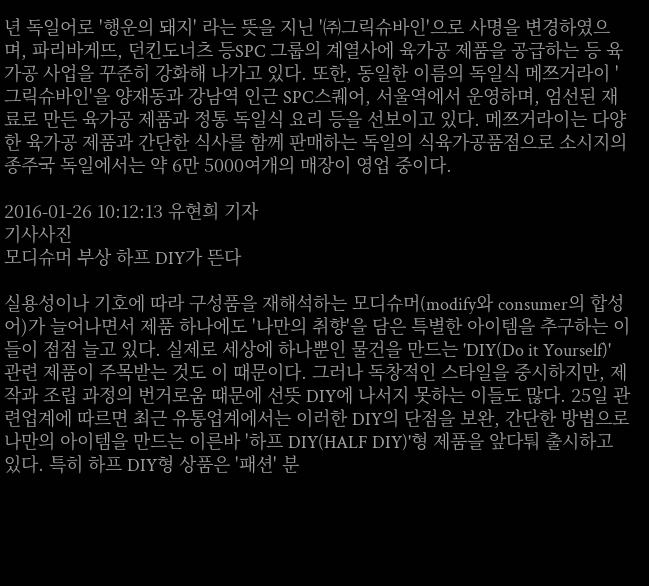년 독일어로 '행운의 돼지' 라는 뜻을 지닌 '㈜그릭슈바인'으로 사명을 변경하였으며, 파리바게뜨, 던킨도너츠 등SPC 그룹의 계열사에 육가공 제품을 공급하는 등 육가공 사업을 꾸준히 강화해 나가고 있다. 또한, 동일한 이름의 독일식 메쯔거라이 '그릭슈바인'을 양재동과 강남역 인근 SPC스퀘어, 서울역에서 운영하며, 엄선된 재료로 만든 육가공 제품과 정통 독일식 요리 등을 선보이고 있다. 메쯔거라이는 다양한 육가공 제품과 간단한 식사를 함께 판매하는 독일의 식육가공품점으로 소시지의 종주국 독일에서는 약 6만 5000여개의 매장이 영업 중이다.

2016-01-26 10:12:13 유현희 기자
기사사진
모디슈머 부상 하프 DIY가 뜬다

실용성이나 기호에 따라 구성품을 재해석하는 모디슈머(modify와 consumer의 합성어)가 늘어나면서 제품 하나에도 '나만의 취향'을 담은 특별한 아이템을 추구하는 이들이 점점 늘고 있다. 실제로 세상에 하나뿐인 물건을 만드는 'DIY(Do it Yourself)' 관련 제품이 주목받는 것도 이 때문이다. 그러나 독창적인 스타일을 중시하지만, 제작과 조립 과정의 번거로움 때문에 선뜻 DIY에 나서지 못하는 이들도 많다. 25일 관련업계에 따르면 최근 유통업계에서는 이러한 DIY의 단점을 보완, 간단한 방법으로 나만의 아이템을 만드는 이른바 '하프 DIY(HALF DIY)'형 제품을 앞다퉈 출시하고 있다. 특히 하프 DIY형 상품은 '패션' 분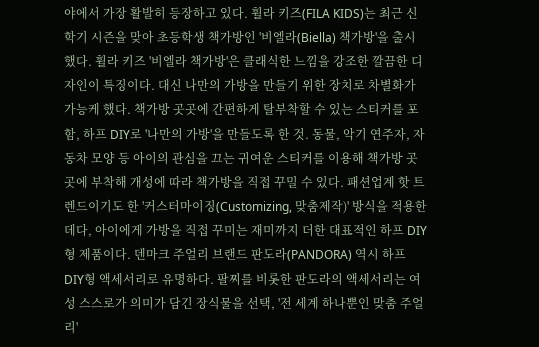야에서 가장 활발히 등장하고 있다. 휠라 키즈(FILA KIDS)는 최근 신학기 시즌을 맞아 초등학생 책가방인 '비엘라(Biella) 책가방'을 출시했다. 휠라 키즈 '비엘라 책가방'은 클래식한 느낌을 강조한 깔끔한 디자인이 특징이다. 대신 나만의 가방을 만들기 위한 장치로 차별화가 가능케 했다. 책가방 곳곳에 간편하게 탈부착할 수 있는 스티커를 포함, 하프 DIY로 '나만의 가방'을 만들도록 한 것. 동물, 악기 연주자, 자동차 모양 등 아이의 관심을 끄는 귀여운 스티커를 이용해 책가방 곳곳에 부착해 개성에 따라 책가방을 직접 꾸밀 수 있다. 패션업계 핫 트렌드이기도 한 '커스터마이징(Customizing, 맞춤제작)' 방식을 적용한데다, 아이에게 가방을 직접 꾸미는 재미까지 더한 대표적인 하프 DIY형 제품이다. 덴마크 주얼리 브랜드 판도라(PANDORA) 역시 하프 DIY형 액세서리로 유명하다. 팔찌를 비롯한 판도라의 액세서리는 여성 스스로가 의미가 담긴 장식물을 선택, '전 세계 하나뿐인 맞춤 주얼리'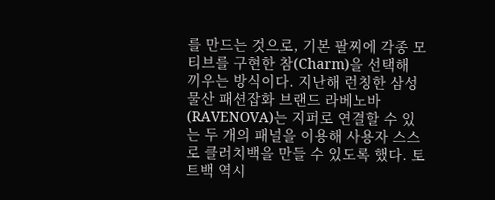를 만드는 것으로, 기본 팔찌에 각종 모티브를 구현한 참(Charm)을 선택해 끼우는 방식이다. 지난해 런칭한 삼성물산 패션잡화 브랜드 라베노바(RAVENOVA)는 지퍼로 연결할 수 있는 두 개의 패널을 이용해 사용자 스스로 클러치백을 만들 수 있도록 했다. 토트백 역시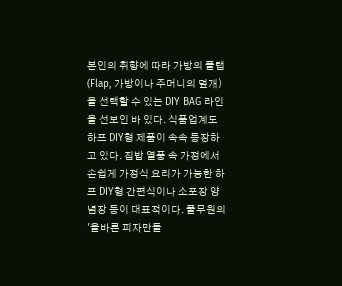본인의 취향에 따라 가방의 플랩(Flap, 가방이나 주머니의 덮개)을 선택할 수 있는 DIY BAG 라인을 선보인 바 있다. 식품업계도 하프 DIY형 제품이 속속 등장하고 있다. 집밥 열풍 속 가정에서 손쉽게 가정식 요리가 가능한 하프 DIY형 간편식이나 소포장 양념장 등이 대표적이다. 풀무원의 '올바른 피자만들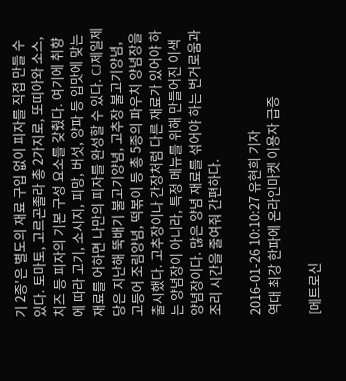기 2종'은 별도의 재료 구입 없이 피자를 직접 만들 수 있다. 토마토, 고르곤졸라 총 2가지로, 또띠아와 소스, 치즈 등 피자의 기본 구성 요소를 갖췄다. 여기에 취향에 따라 고기, 소시지, 피망, 버섯, 양파 등 입맛에 맞는 재료를 어하면 나만의 피자를 완성할 수 있다. CJ제일제당은 지난해 뚝배기 불고기양념, 고추장 불고기양념, 고등어 조림양념, 떡볶이 등 총 5종의 파우치 양념장을 출시했다. 고추장이나 간장처럼 다른 재료가 있어야 하는 양념장이 아니라, 특정 메뉴를 위해 만들어진 이색 양념장이다. 많은 양념 재료를 섞어야 하는 번거로움과 조리 시간을 줄여줘 간편하다.

2016-01-26 10:10:27 유현희 기자
역대 최강 한파에 온라인마켓 이용자 급증

[메트로신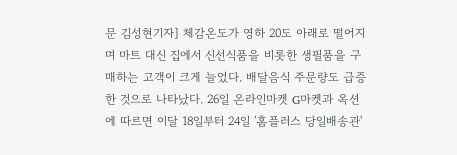문 김성현기자] 체감온도가 영하 20도 아래로 떨어지며 마트 대신 집에서 신선식품을 비롯한 생필품을 구매하는 고객이 크게 늘었다. 배달음식 주문량도 급증한 것으로 나타났다. 26일 온라인마켓 G마켓과 옥션에 따르면 이달 18일부터 24일 '홈플러스 당일배송관'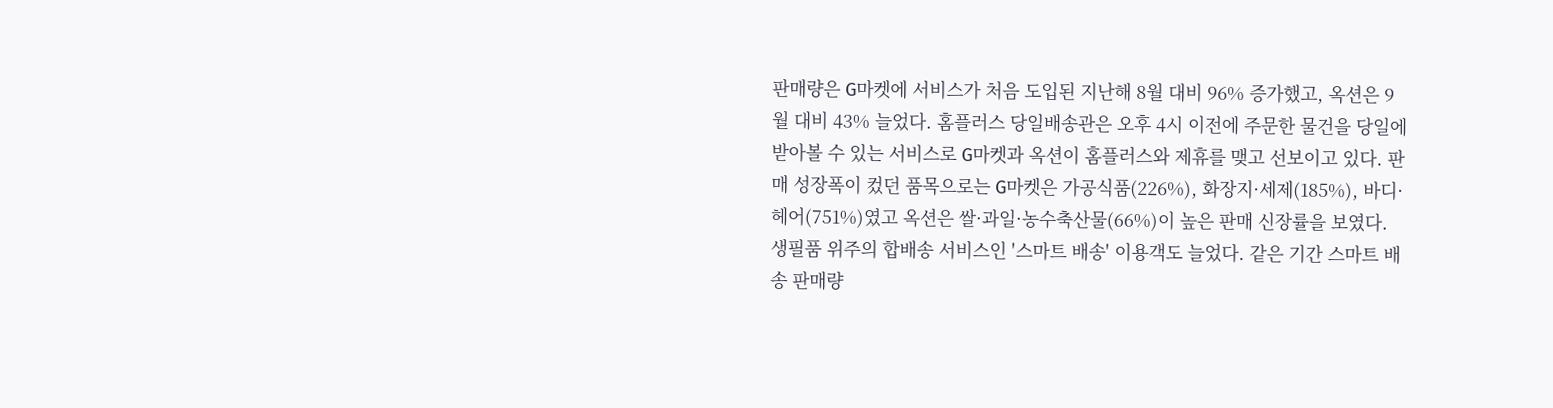판매량은 G마켓에 서비스가 처음 도입된 지난해 8월 대비 96% 증가했고, 옥션은 9월 대비 43% 늘었다. 홈플러스 당일배송관은 오후 4시 이전에 주문한 물건을 당일에 받아볼 수 있는 서비스로 G마켓과 옥션이 홈플러스와 제휴를 맺고 선보이고 있다. 판매 성장폭이 컸던 품목으로는 G마켓은 가공식품(226%), 화장지·세제(185%), 바디·헤어(751%)였고 옥션은 쌀·과일·농수축산물(66%)이 높은 판매 신장률을 보였다. 생필품 위주의 합배송 서비스인 '스마트 배송' 이용객도 늘었다. 같은 기간 스마트 배송 판매량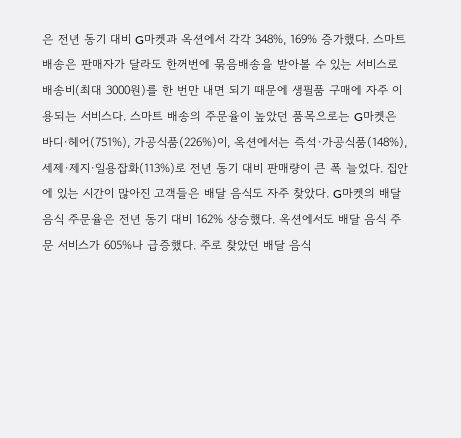은 전년 동기 대비 G마켓과 옥션에서 각각 348%, 169% 증가했다. 스마트 배송은 판매자가 달라도 한꺼번에 묶음배송을 받아볼 수 있는 서비스로 배송비(최대 3000원)를 한 번만 내면 되기 때문에 생필품 구매에 자주 이용되는 서비스다. 스마트 배송의 주문율이 높았던 품목으로는 G마켓은 바디·헤어(751%), 가공식품(226%)이, 옥션에서는 즉석·가공식품(148%), 세제·제지·일용잡화(113%)로 전년 동기 대비 판매량이 큰 폭 늘었다. 집안에 있는 시간이 많아진 고객들은 배달 음식도 자주 찾았다. G마켓의 배달 음식 주문율은 전년 동기 대비 162% 상승했다. 옥션에서도 배달 음식 주문 서비스가 605%나 급증했다. 주로 찾았던 배달 음식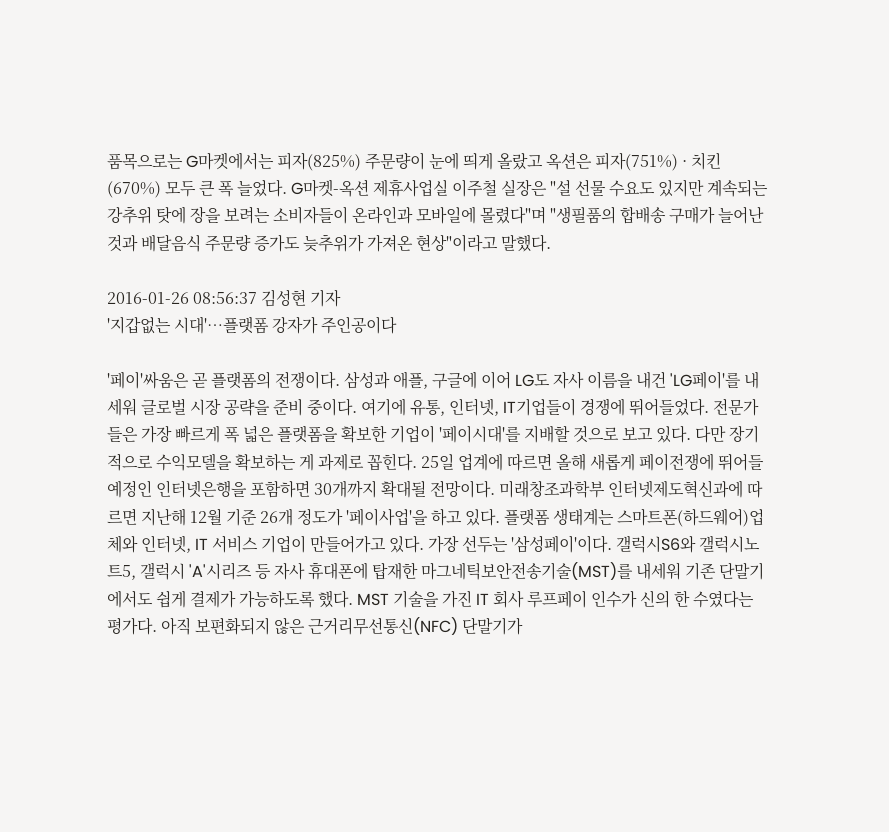품목으로는 G마켓에서는 피자(825%) 주문량이 눈에 띄게 올랐고 옥션은 피자(751%) · 치킨(670%) 모두 큰 폭 늘었다. G마켓-옥션 제휴사업실 이주철 실장은 "설 선물 수요도 있지만 계속되는 강추위 탓에 장을 보려는 소비자들이 온라인과 모바일에 몰렸다"며 "생필품의 합배송 구매가 늘어난 것과 배달음식 주문량 증가도 늦추위가 가져온 현상"이라고 말했다.

2016-01-26 08:56:37 김성현 기자
'지갑없는 시대'…플랫폼 강자가 주인공이다

'페이'싸움은 곧 플랫폼의 전쟁이다. 삼성과 애플, 구글에 이어 LG도 자사 이름을 내건 'LG페이'를 내세워 글로벌 시장 공략을 준비 중이다. 여기에 유통, 인터넷, IT기업들이 경쟁에 뛰어들었다. 전문가들은 가장 빠르게 폭 넓은 플랫폼을 확보한 기업이 '페이시대'를 지배할 것으로 보고 있다. 다만 장기적으로 수익모델을 확보하는 게 과제로 꼽힌다. 25일 업계에 따르면 올해 새롭게 페이전쟁에 뛰어들 예정인 인터넷은행을 포함하면 30개까지 확대될 전망이다. 미래창조과학부 인터넷제도혁신과에 따르면 지난해 12월 기준 26개 정도가 '페이사업'을 하고 있다. 플랫폼 생태계는 스마트폰(하드웨어)업체와 인터넷, IT 서비스 기업이 만들어가고 있다. 가장 선두는 '삼성페이'이다. 갤럭시S6와 갤럭시노트5, 갤럭시 'A'시리즈 등 자사 휴대폰에 탑재한 마그네틱보안전송기술(MST)를 내세워 기존 단말기에서도 쉽게 결제가 가능하도록 했다. MST 기술을 가진 IT 회사 루프페이 인수가 신의 한 수였다는 평가다. 아직 보편화되지 않은 근거리무선통신(NFC) 단말기가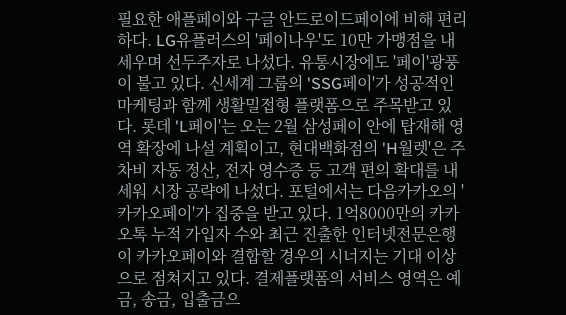필요한 애플페이와 구글 안드로이드페이에 비해 편리하다. LG유플러스의 '페이나우'도 10만 가맹점을 내세우며 선두주자로 나섰다. 유통시장에도 '페이'광풍이 불고 있다. 신세계 그룹의 'SSG페이'가 성공적인 마케팅과 함께 생활밀접형 플랫폼으로 주목받고 있다. 롯데 'L페이'는 오는 2월 삼성페이 안에 탑재해 영역 확장에 나설 계획이고, 현대백화점의 'H월렛'은 주차비 자동 정산, 전자 영수증 등 고객 편의 확대를 내세워 시장 공략에 나섰다. 포털에서는 다음카카오의 '카카오페이'가 집중을 받고 있다. 1억8000만의 카카오톡 누적 가입자 수와 최근 진출한 인터넷전문은행이 카카오페이와 결합할 경우의 시너지는 기대 이상으로 점쳐지고 있다. 결제플랫폼의 서비스 영역은 예금, 송금, 입출금으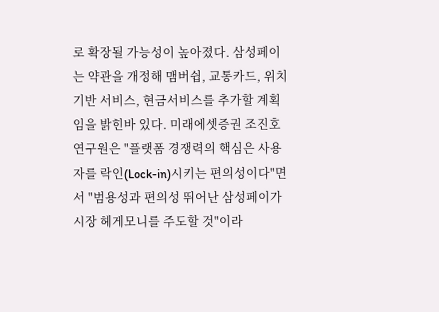로 확장될 가능성이 높아졌다. 삼성페이는 약관을 개정해 맴버쉽, 교통카드, 위치기반 서비스, 현금서비스를 추가할 계획임을 밝힌바 있다. 미래에셋증권 조진호 연구원은 "플랫폼 경쟁력의 핵심은 사용자를 락인(Lock-in)시키는 편의성이다"면서 "범용성과 편의성 뛰어난 삼성페이가 시장 헤게모니를 주도할 것"이라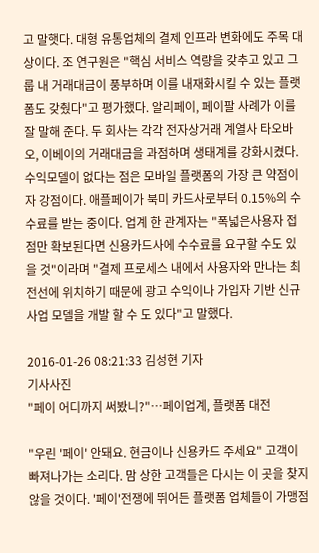고 말햇다. 대형 유통업체의 결제 인프라 변화에도 주목 대상이다. 조 연구원은 "핵심 서비스 역량을 갖추고 있고 그룹 내 거래대금이 풍부하며 이를 내재화시킬 수 있는 플랫폼도 갖췄다"고 평가했다. 알리페이, 페이팔 사례가 이를 잘 말해 준다. 두 회사는 각각 전자상거래 계열사 타오바오, 이베이의 거래대금을 과점하며 생태계를 강화시켰다. 수익모델이 없다는 점은 모바일 플랫폼의 가장 큰 약점이자 강점이다. 애플페이가 북미 카드사로부터 0.15%의 수수료를 받는 중이다. 업계 한 관계자는 "폭넓은사용자 접점만 확보된다면 신용카드사에 수수료를 요구할 수도 있을 것"이라며 "결제 프로세스 내에서 사용자와 만나는 최전선에 위치하기 때문에 광고 수익이나 가입자 기반 신규 사업 모델을 개발 할 수 도 있다"고 말했다.

2016-01-26 08:21:33 김성현 기자
기사사진
"페이 어디까지 써봤니?"…페이업계, 플랫폼 대전

"우린 '페이' 안돼요. 현금이나 신용카드 주세요" 고객이 빠져나가는 소리다. 맘 상한 고객들은 다시는 이 곳을 찾지 않을 것이다. '페이'전쟁에 뛰어든 플랫폼 업체들이 가맹점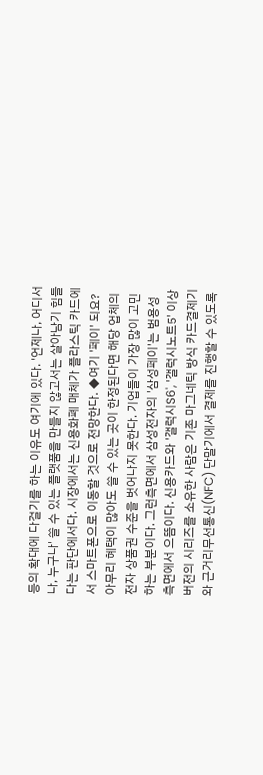등의 확대에 다걸기를 하는 이유도 여기에 있다. '언제나, 어디서나, 누구나' 쓸 수 있는 플랫품을 만들지 않고서는 살아남기 힘들다는 판단에서다. 시장에서는 신용화폐 매체가 플라스틱 카드에서 스마트폰으로 이동할 것으로 전망한다. ◆여기 '페이' 되요? 아무리 혜택이 많아도 쓸 수 있는 곳이 한정된다면 해당 업체의 전자 상품권 수준을 벗어나지 못한다. 기업들이 가장 많이 고민하는 부분이다. 그런측면에서 삼성전자의 '삼성페이'는 범용성 측면에서 으뜸이다. 신용카드와 '갤럭시S6', '갤럭시노트5' 이상 버전의 시리즈를 소유한 사람은 기존 마그네틱 방식 카드결제기와 근거리무선통신(NFC) 단말기에서 결제를 진행할 수 있도록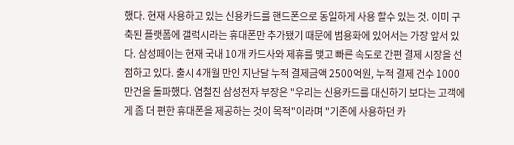했다. 현재 사용하고 있는 신용카드를 핸드폰으로 동일하게 사용 할수 있는 것. 이미 구축된 플랫폼에 갤럭시라는 휴대폰만 추가됐기 때문에 범용화에 있어서는 가장 앞서 있다. 삼성페이는 현재 국내 10개 카드사와 제휴를 맺고 빠른 속도로 간편 결제 시장을 선점하고 있다. 출시 4개월 만인 지난달 누적 결제금액 2500억원, 누적 결제 건수 1000만건을 돌파했다. 염철진 삼성전자 부장은 "우리는 신용카드를 대신하기 보다는 고객에게 좀 더 편한 휴대폰을 제공하는 것이 목적"이라며 "기존에 사용하던 카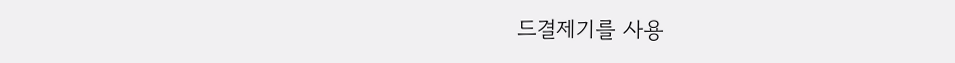드결제기를 사용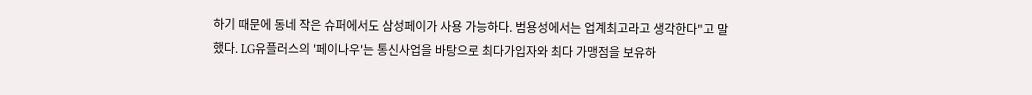하기 때문에 동네 작은 슈퍼에서도 삼성페이가 사용 가능하다. 범용성에서는 업계최고라고 생각한다"고 말했다. LG유플러스의 '페이나우'는 통신사업을 바탕으로 최다가입자와 최다 가맹점을 보유하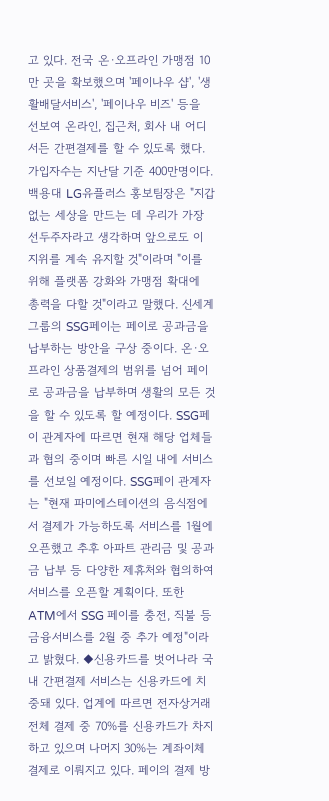고 있다. 전국 온·오프라인 가맹점 10만 곳을 확보했으며 '페이나우 샵', '생활배달서비스', '페이나우 비즈' 등을 선보여 온라인, 집근처, 회사 내 어디서든 간편결제를 할 수 있도록 했다. 가입자수는 지난달 기준 400만명이다. 백용대 LG유플러스 홍보팀장은 "지갑없는 세상을 만드는 데 우리가 가장 선두주자라고 생각하며 앞으로도 이 지위를 계속 유지할 것"이라며 "이를 위해 플랫폼 강화와 가맹점 확대에 총력을 다할 것"이라고 말했다. 신세계그룹의 SSG페이는 페이로 공과금을 납부하는 방안을 구상 중이다. 온·오프라인 상품결제의 범위를 넘어 페이로 공과금을 납부하며 생활의 모든 것을 할 수 있도록 할 예정이다. SSG페이 관계자에 따르면 현재 해당 업체들과 협의 중이며 빠른 시일 내에 서비스를 선보일 예정이다. SSG페이 관계자는 "현재 파미에스테이션의 음식점에서 결제가 가능하도록 서비스를 1월에 오픈했고 추후 아파트 관리금 및 공과금 납부 등 다양한 제휴처와 협의하여 서비스를 오픈할 계획이다. 또한 ATM에서 SSG 페이를 충전, 직불 등 금융서비스를 2월 중 추가 예정"이라고 밝혔다. ◆신용카드를 벗어나라 국내 간편결제 서비스는 신용카드에 치중돼 있다. 업계에 따르면 전자상거래 전체 결제 중 70%를 신용카드가 차지하고 있으며 나머지 30%는 계좌이체 결제로 이뤄지고 있다. 페이의 결제 방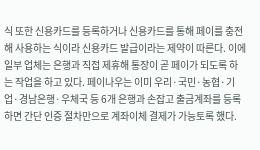식 또한 신용카드를 등록하거나 신용카드를 통해 페이를 충전해 사용하는 식이라 신용카드 발급이라는 제약이 따른다. 이에 일부 업체는 은행과 직접 제휴해 통장이 곧 페이가 되도록 하는 작업을 하고 있다. 페이나우는 이미 우리·국민·농협·기업·경남은행·우체국 등 6개 은행과 손잡고 출금계좌를 등록하면 간단 인증 절차만으로 계좌이체 결제가 가능토록 했다.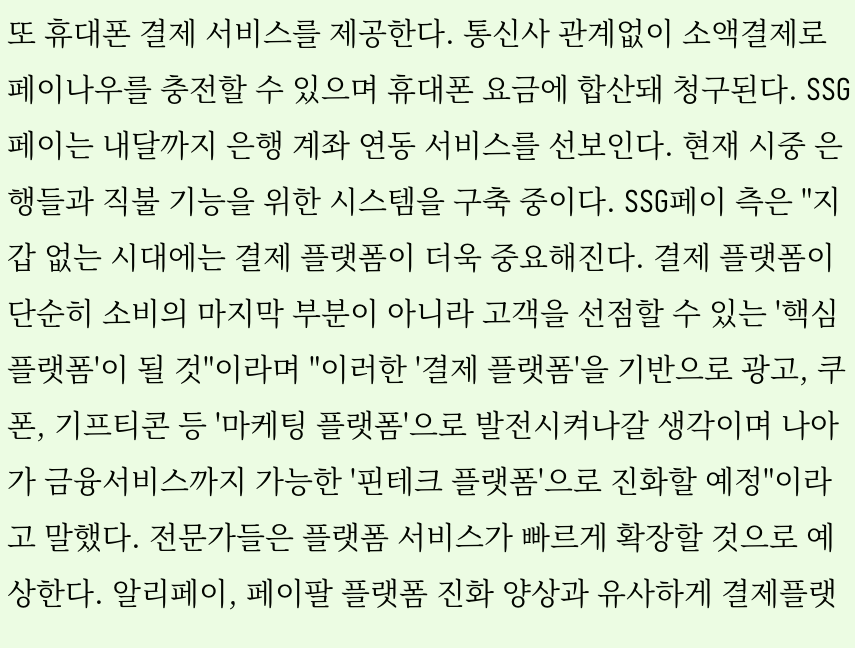또 휴대폰 결제 서비스를 제공한다. 통신사 관계없이 소액결제로 페이나우를 충전할 수 있으며 휴대폰 요금에 합산돼 청구된다. SSG페이는 내달까지 은행 계좌 연동 서비스를 선보인다. 현재 시중 은행들과 직불 기능을 위한 시스템을 구축 중이다. SSG페이 측은 "지갑 없는 시대에는 결제 플랫폼이 더욱 중요해진다. 결제 플랫폼이 단순히 소비의 마지막 부분이 아니라 고객을 선점할 수 있는 '핵심 플랫폼'이 될 것"이라며 "이러한 '결제 플랫폼'을 기반으로 광고, 쿠폰, 기프티콘 등 '마케팅 플랫폼'으로 발전시켜나갈 생각이며 나아가 금융서비스까지 가능한 '핀테크 플랫폼'으로 진화할 예정"이라고 말했다. 전문가들은 플랫폼 서비스가 빠르게 확장할 것으로 예상한다. 알리페이, 페이팔 플랫폼 진화 양상과 유사하게 결제플랫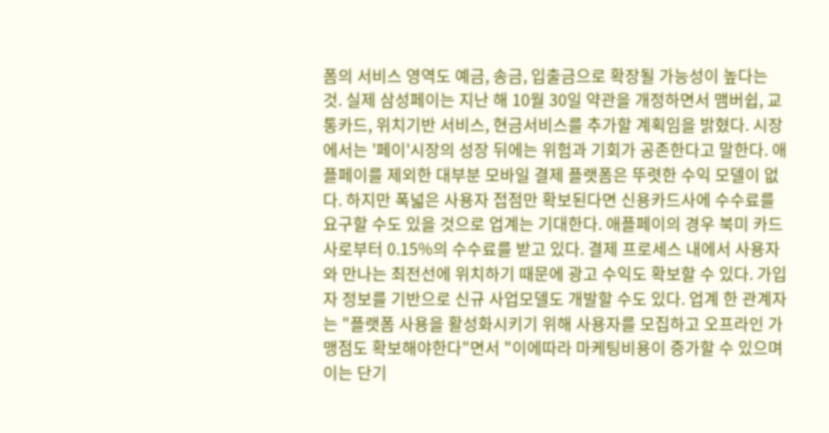폼의 서비스 영역도 예금, 송금, 입출금으로 확장될 가능성이 높다는 것. 실제 삼성페이는 지난 해 10월 30일 약관을 개정하면서 맴버쉽, 교통카드, 위치기반 서비스, 현금서비스를 추가할 계획임을 밝혔다. 시장에서는 '페이'시장의 성장 뒤에는 위험과 기회가 공존한다고 말한다. 애플페이를 제외한 대부분 모바일 결제 플랫폼은 뚜렷한 수익 모델이 없다. 하지만 폭넓은 사용자 접점만 확보된다면 신용카드사에 수수료를 요구할 수도 있을 것으로 업계는 기대한다. 애플페이의 경우 북미 카드사로부터 0.15%의 수수료를 받고 있다. 결제 프로세스 내에서 사용자와 만나는 최전선에 위치하기 때문에 광고 수익도 확보할 수 있다. 가입자 정보를 기반으로 신규 사업모델도 개발할 수도 있다. 업계 한 관계자는 "플랫폼 사용을 활성화시키기 위해 사용자를 모집하고 오프라인 가맹점도 확보해야한다"면서 "이에따라 마케팅비용이 증가할 수 있으며 이는 단기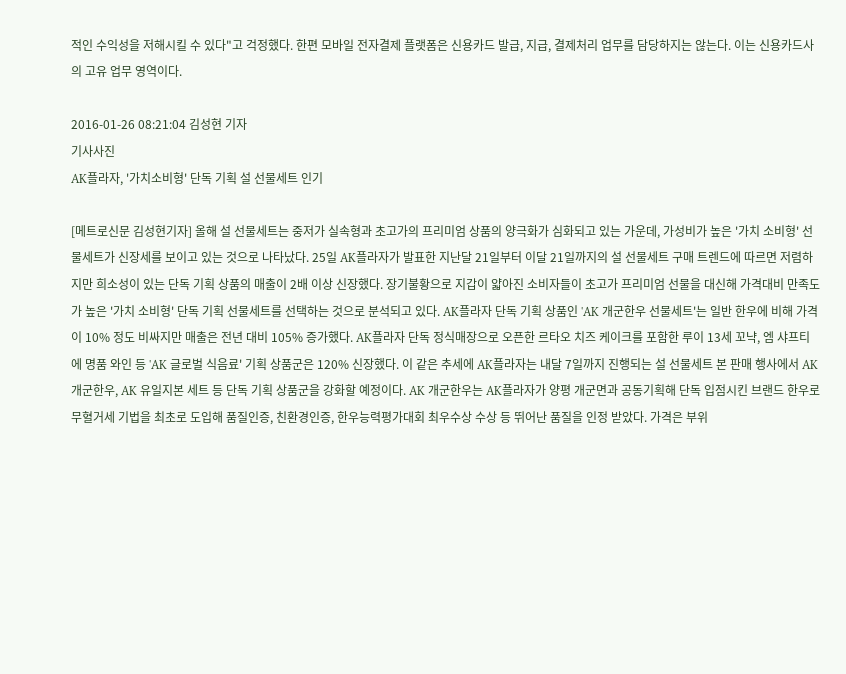적인 수익성을 저해시킬 수 있다"고 걱정했다. 한편 모바일 전자결제 플랫폼은 신용카드 발급, 지급, 결제처리 업무를 담당하지는 않는다. 이는 신용카드사의 고유 업무 영역이다.

2016-01-26 08:21:04 김성현 기자
기사사진
AK플라자, '가치소비형' 단독 기획 설 선물세트 인기

[메트로신문 김성현기자] 올해 설 선물세트는 중저가 실속형과 초고가의 프리미엄 상품의 양극화가 심화되고 있는 가운데, 가성비가 높은 '가치 소비형' 선물세트가 신장세를 보이고 있는 것으로 나타났다. 25일 AK플라자가 발표한 지난달 21일부터 이달 21일까지의 설 선물세트 구매 트렌드에 따르면 저렴하지만 희소성이 있는 단독 기획 상품의 매출이 2배 이상 신장했다. 장기불황으로 지갑이 얇아진 소비자들이 초고가 프리미엄 선물을 대신해 가격대비 만족도가 높은 '가치 소비형' 단독 기획 선물세트를 선택하는 것으로 분석되고 있다. AK플라자 단독 기획 상품인 'AK 개군한우 선물세트'는 일반 한우에 비해 가격이 10% 정도 비싸지만 매출은 전년 대비 105% 증가했다. AK플라자 단독 정식매장으로 오픈한 르타오 치즈 케이크를 포함한 루이 13세 꼬냑, 엠 샤프티에 명품 와인 등 'AK 글로벌 식음료' 기획 상품군은 120% 신장했다. 이 같은 추세에 AK플라자는 내달 7일까지 진행되는 설 선물세트 본 판매 행사에서 AK 개군한우, AK 유일지본 세트 등 단독 기획 상품군을 강화할 예정이다. AK 개군한우는 AK플라자가 양평 개군면과 공동기획해 단독 입점시킨 브랜드 한우로 무혈거세 기법을 최초로 도입해 품질인증, 친환경인증, 한우능력평가대회 최우수상 수상 등 뛰어난 품질을 인정 받았다. 가격은 부위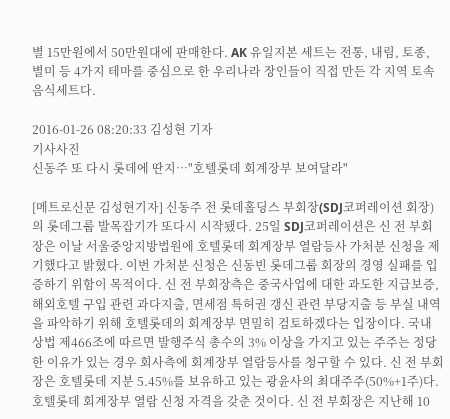별 15만원에서 50만원대에 판매한다. AK 유일지본 세트는 전통, 내림, 토종, 별미 등 4가지 테마를 중심으로 한 우리나라 장인들이 직접 만든 각 지역 토속음식세트다.

2016-01-26 08:20:33 김성현 기자
기사사진
신동주 또 다시 롯데에 딴지…"호텔롯데 회계장부 보여달라"

[메트로신문 김성현기자] 신동주 전 롯데홀딩스 부회장(SDJ코퍼레이션 회장)의 롯데그룹 발목잡기가 또다시 시작됐다. 25일 SDJ코퍼레이션은 신 전 부회장은 이날 서울중앙지방법원에 호텔롯데 회계장부 열람등사 가처분 신청을 제기했다고 밝혔다. 이번 가처분 신청은 신동빈 롯데그룹 회장의 경영 실패를 입증하기 위함이 목적이다. 신 전 부회장측은 중국사업에 대한 과도한 지급보증, 해외호텔 구입 관련 과다지출, 면세점 특허권 갱신 관련 부당지출 등 부실 내역을 파악하기 위해 호텔롯데의 회계장부 면밀히 검토하겠다는 입장이다. 국내 상법 제466조에 따르면 발행주식 총수의 3% 이상을 가지고 있는 주주는 정당한 이유가 있는 경우 회사측에 회계장부 열람등사를 청구할 수 있다. 신 전 부회장은 호텔롯데 지분 5.45%를 보유하고 있는 광윤사의 최대주주(50%+1주)다. 호텔롯데 회계장부 열람 신청 자격을 갖춘 것이다. 신 전 부회장은 지난해 10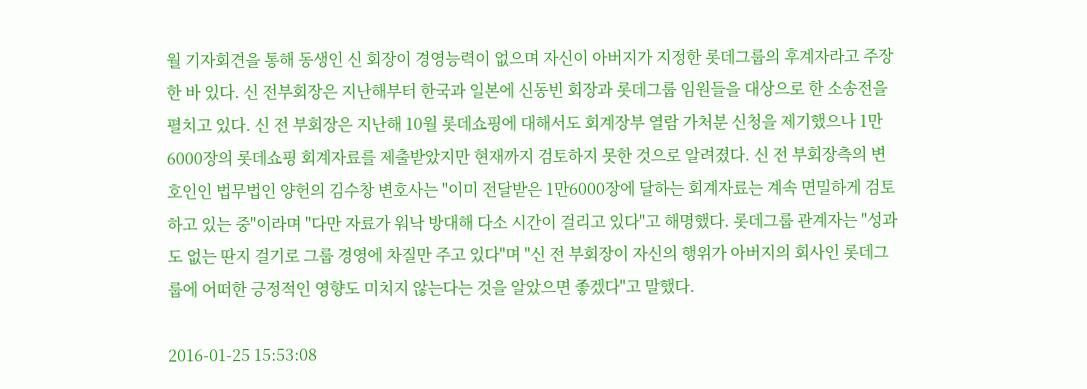월 기자회견을 통해 동생인 신 회장이 경영능력이 없으며 자신이 아버지가 지정한 롯데그룹의 후계자라고 주장한 바 있다. 신 전부회장은 지난해부터 한국과 일본에 신동빈 회장과 롯데그룹 임원들을 대상으로 한 소송전을 펼치고 있다. 신 전 부회장은 지난해 10월 롯데쇼핑에 대해서도 회계장부 열람 가처분 신청을 제기했으나 1만6000장의 롯데쇼핑 회계자료를 제출받았지만 현재까지 검토하지 못한 것으로 알려졌다. 신 전 부회장측의 변호인인 법무법인 양헌의 김수창 변호사는 "이미 전달받은 1만6000장에 달하는 회계자료는 계속 면밀하게 검토하고 있는 중"이라며 "다만 자료가 워낙 방대해 다소 시간이 걸리고 있다"고 해명했다. 롯데그룹 관계자는 "성과도 없는 딴지 걸기로 그룹 경영에 차질만 주고 있다"며 "신 전 부회장이 자신의 행위가 아버지의 회사인 롯데그룹에 어떠한 긍정적인 영향도 미치지 않는다는 것을 알았으면 좋겠다"고 말했다.

2016-01-25 15:53:08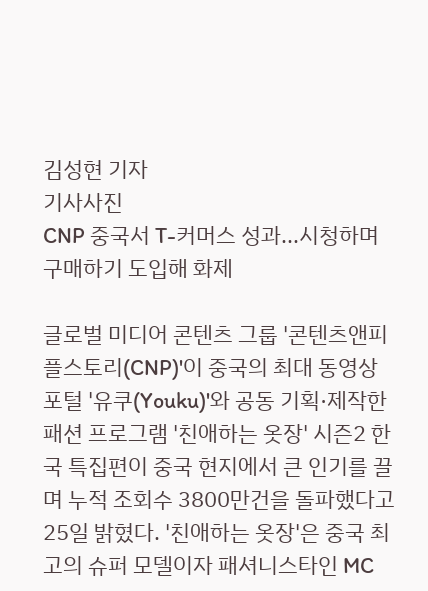김성현 기자
기사사진
CNP 중국서 T-커머스 성과...시청하며 구매하기 도입해 화제

글로벌 미디어 콘텐츠 그룹 '콘텐츠앤피플스토리(CNP)'이 중국의 최대 동영상 포털 '유쿠(Youku)'와 공동 기획·제작한 패션 프로그램 '친애하는 옷장' 시즌2 한국 특집편이 중국 현지에서 큰 인기를 끌며 누적 조회수 3800만건을 돌파했다고 25일 밝혔다. '친애하는 옷장'은 중국 최고의 슈퍼 모델이자 패셔니스타인 MC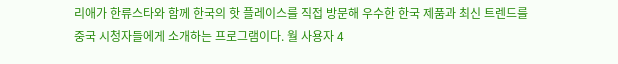리애가 한류스타와 함께 한국의 핫 플레이스를 직접 방문해 우수한 한국 제품과 최신 트렌드를 중국 시청자들에게 소개하는 프로그램이다. 월 사용자 4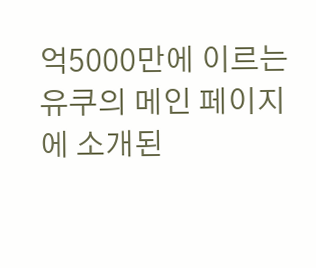억5000만에 이르는 유쿠의 메인 페이지에 소개된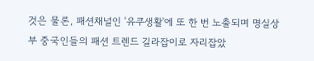것은 물론, 패션채널인 '유쿠생활'에 또 한 번 노출되며 명실상부 중국인들의 패션 트렌드 길라잡이로 자리잡았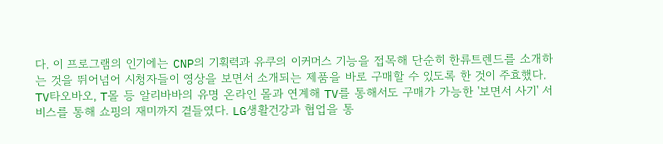다. 이 프로그램의 인기에는 CNP의 기획력과 유쿠의 이커머스 기능을 접목해 단순히 한류트렌드를 소개하는 것을 뛰어넘어 시청자들이 영상을 보면서 소개되는 제품을 바로 구매할 수 있도록 한 것이 주효했다. TV타오바오, T몰 등 알리바바의 유명 온라인 몰과 연계해 TV를 통해서도 구매가 가능한 '보면서 사기' 서비스를 통해 쇼핑의 재미까지 곁들였다. LG생활건강과 협업을 통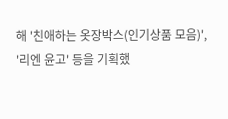해 '친애하는 옷장박스(인기상품 모음)', '리엔 윤고' 등을 기획했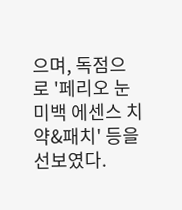으며, 독점으로 '페리오 눈 미백 에센스 치약&패치' 등을 선보였다.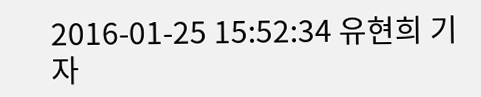2016-01-25 15:52:34 유현희 기자